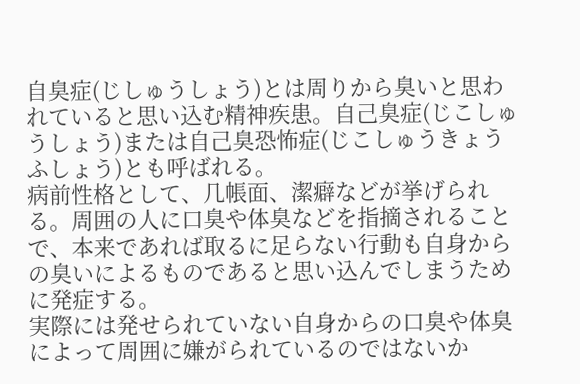自臭症(じしゅうしょう)とは周りから臭いと思われていると思い込む精神疾患。自己臭症(じこしゅうしょう)または自己臭恐怖症(じこしゅうきょうふしょう)とも呼ばれる。
病前性格として、几帳面、潔癖などが挙げられる。周囲の人に口臭や体臭などを指摘されることで、本来であれば取るに足らない行動も自身からの臭いによるものであると思い込んでしまうために発症する。
実際には発せられていない自身からの口臭や体臭によって周囲に嫌がられているのではないか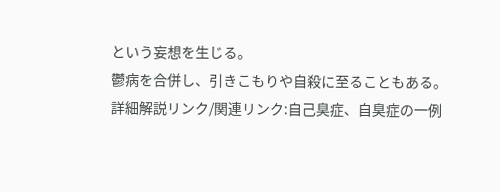という妄想を生じる。
鬱病を合併し、引きこもりや自殺に至ることもある。
詳細解説リンク/関連リンク:自己臭症、自臭症の一例